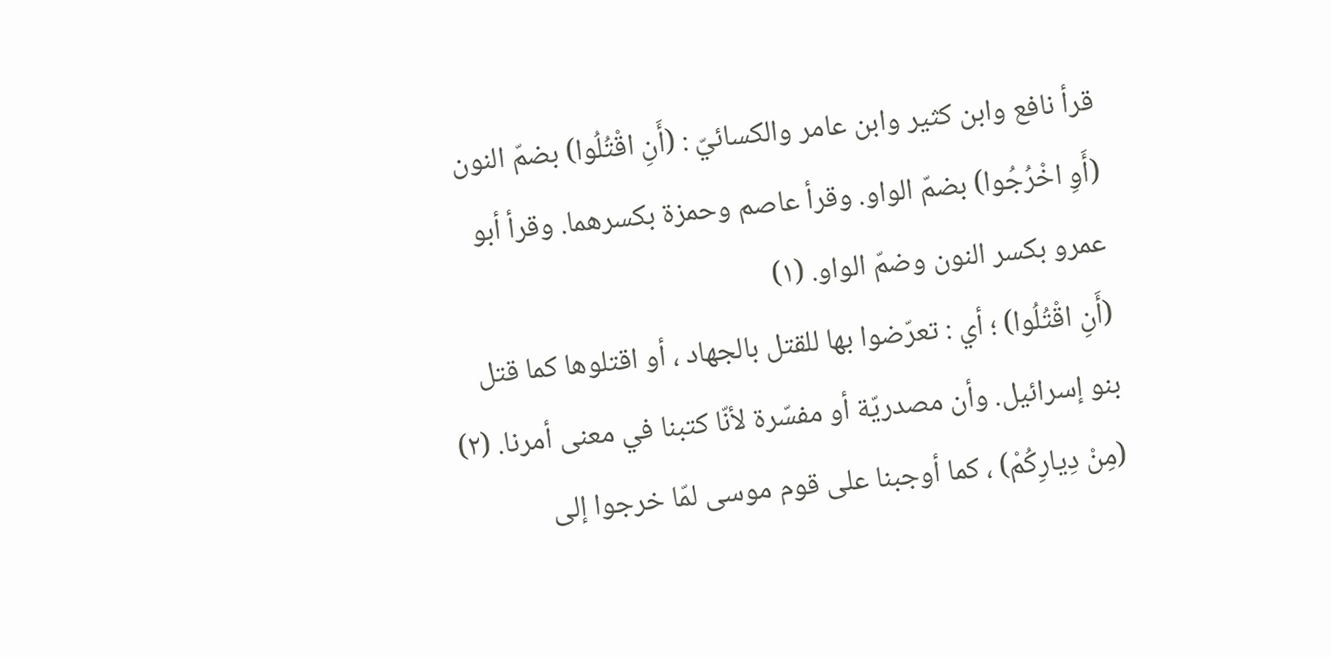قرأ نافع وابن كثير وابن عامر والكسائيّ : (أَنِ اقْتُلُوا) بضمّ النون (أَوِ اخْرُجُوا) بضمّ الواو. وقرأ عاصم وحمزة بكسرهما. وقرأ أبو عمرو بكسر النون وضمّ الواو. (١)
(أَنِ اقْتُلُوا) ؛ أي : تعرّضوا بها للقتل بالجهاد ، أو اقتلوها كما قتل بنو إسرائيل. وأن مصدريّة أو مفسّرة لأنّا كتبنا في معنى أمرنا. (٢)
(مِنْ دِيارِكُمْ) ، كما أوجبنا على قوم موسى لمّا خرجوا إلى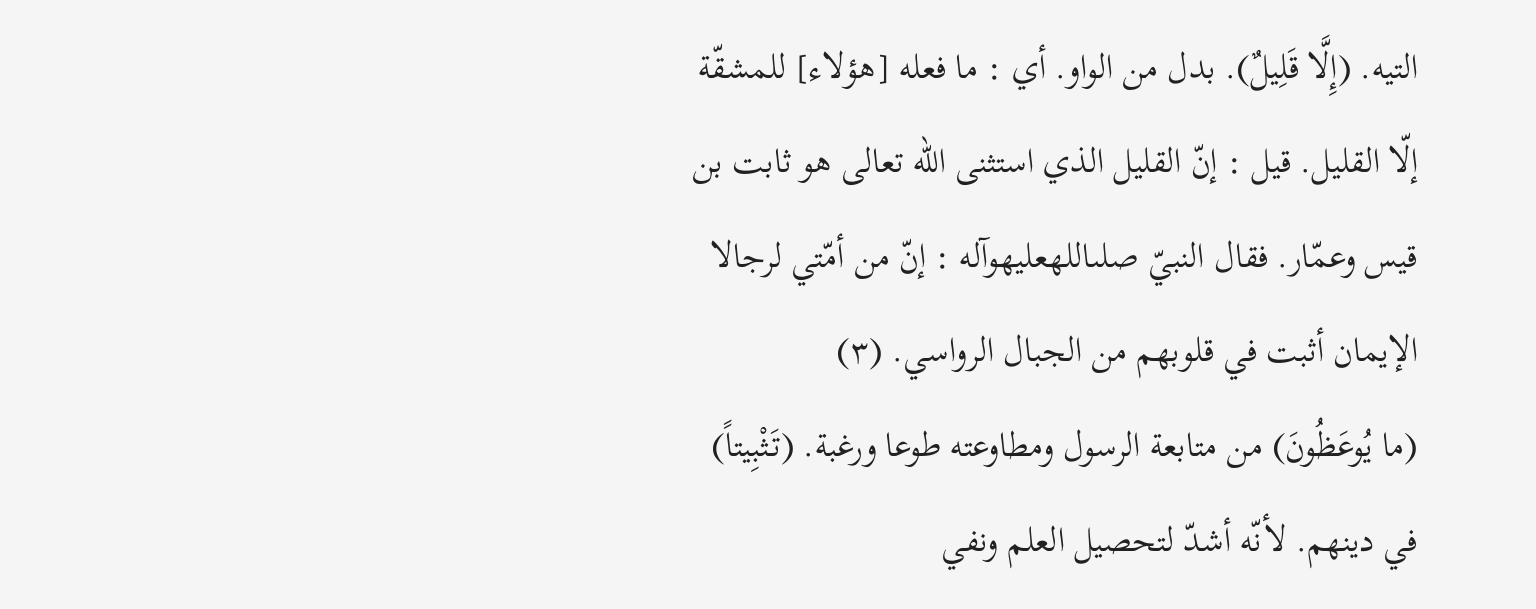التيه. (إِلَّا قَلِيلٌ). بدل من الواو. أي : ما فعله [هؤلاء] للمشقّة إلّا القليل. قيل : إنّ القليل الذي استثنى الله تعالى هو ثابت بن قيس وعمّار. فقال النبيّ صلىاللهعليهوآله : إنّ من أمّتي لرجالا الإيمان أثبت في قلوبهم من الجبال الرواسي. (٣)
(ما يُوعَظُونَ) من متابعة الرسول ومطاوعته طوعا ورغبة. (تَثْبِيتاً) في دينهم. لأنّه أشدّ لتحصيل العلم ونفي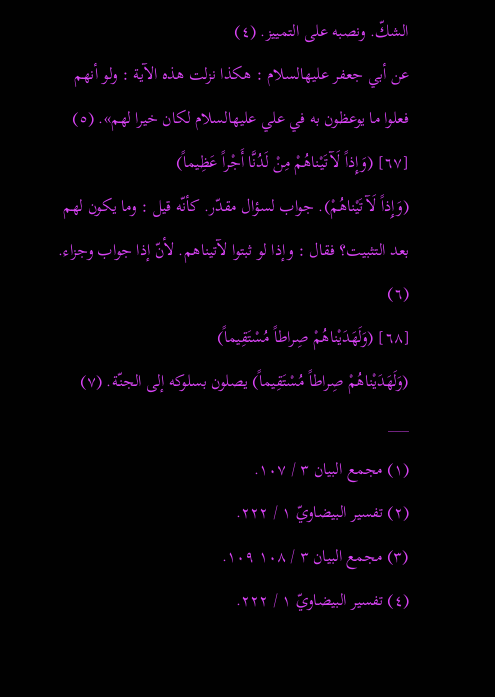الشكّ. ونصبه على التمييز. (٤)
عن أبي جعفر عليهالسلام : هكذا نزلت هذه الآية : ولو أنهم فعلوا ما يوعظون به في علي عليهالسلام لكان خيرا لهم». (٥)
[٦٧] (وَإِذاً لَآتَيْناهُمْ مِنْ لَدُنَّا أَجْراً عَظِيماً)
(وَإِذاً لَآتَيْناهُمْ). جواب لسؤال مقدّر. كأنّه قيل : وما يكون لهم بعد التثبيت؟ فقال : وإذا لو ثبتوا لآتيناهم. لأنّ إذا جواب وجزاء. (٦)
[٦٨] (وَلَهَدَيْناهُمْ صِراطاً مُسْتَقِيماً)
(وَلَهَدَيْناهُمْ صِراطاً مُسْتَقِيماً) يصلون بسلوكه إلى الجنّة. (٧)
___
(١) مجمع البيان ٣ / ١٠٧.
(٢) تفسير البيضاويّ ١ / ٢٢٢.
(٣) مجمع البيان ٣ / ١٠٨ ١٠٩.
(٤) تفسير البيضاويّ ١ / ٢٢٢.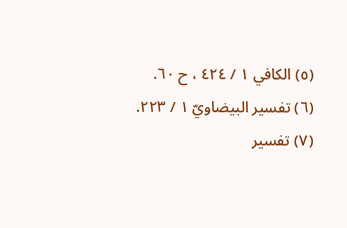(٥) الكافي ١ / ٤٢٤ ، ح ٦٠.
(٦) تفسير البيضاويّ ١ / ٢٢٣.
(٧) تفسير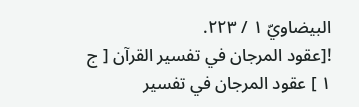البيضاويّ ١ / ٢٢٣.
![عقود المرجان في تفسير القرآن [ ج ١ ] عقود المرجان في تفسير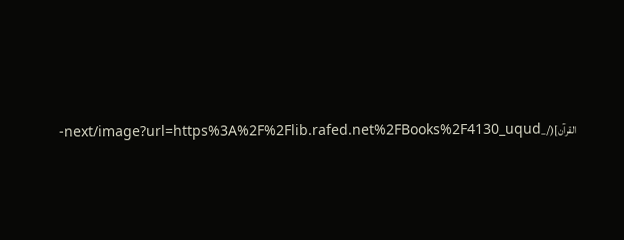القرآن](/_next/image?url=https%3A%2F%2Flib.rafed.net%2FBooks%2F4130_uqud-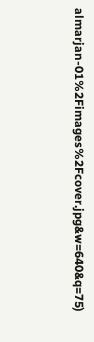almarjan-01%2Fimages%2Fcover.jpg&w=640&q=75)